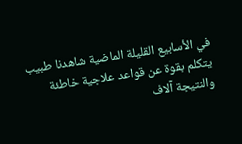في الأسابيع القليلة الماضية شاهدنا طبيب يتكلم بقوة عن قواعد علاجية خاطئة والنتيجة آلاف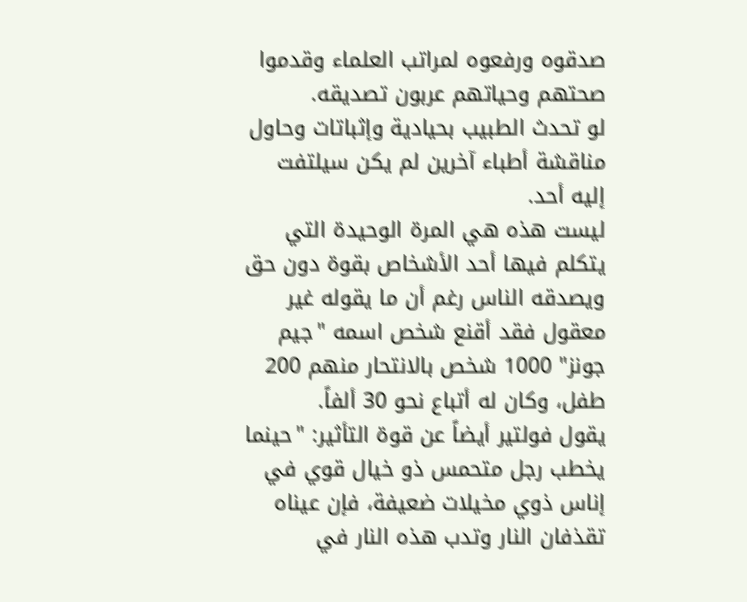صدقوه ورفعوه لمراتب العلماء وقدموا صحتهم وحياتهم عربون تصديقه.
لو تحدث الطبيب بحيادية وإثباتات وحاول مناقشة أطباء آخرين لم يكن سيلتفت إليه أحد.
ليست هذه هي المرة الوحيدة التي يتكلم فيها أحد الأشخاص بقوة دون حق ويصدقه الناس رغم أن ما يقوله غير معقول فقد أقنع شخص اسمه "جيم جونز" 1000 شخص بالانتحار منهم 200 طفل، وكان له أتباع نحو 30 ألفاً.
يقول فولتير أيضاً عن قوة التأثير: "حينما يخطب رجل متحمس ذو خيال قوي في إناس ذوي مخيلات ضعيفة، فإن عيناه تقذفان النار وتدب هذه النار في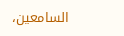السامعين،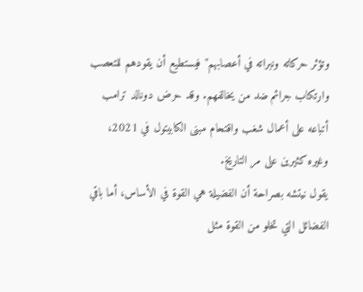وتؤثر حركاته ونبراته في أعصابهم" فيستطيع أن يقودهم للتعصب وارتكاب جرائم ضد من يخالفهم. وقد حرض دونالد ترامب أتباعه على أعمال شغب واقتحام مبنى الكابيتول في 2021، وغيره كثيرين على مر التاريخ.
يقول نيتشه بصراحة أن الفضيلة هي القوة في الأساس، أما باقي الفضائل التي تخلو من القوة مثل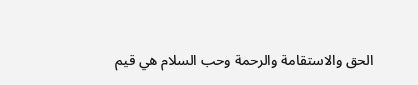الحق والاستقامة والرحمة وحب السلام هي قيم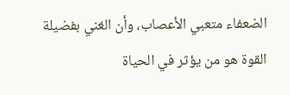الضعفاء متعبي الأعصاب، وأن الغني بفضيلة القوة هو من يؤثر في الحياة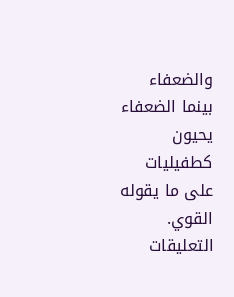والضعفاء بينما الضعفاء يحيون كطفيليات على ما يقوله القوي.
التعليقات